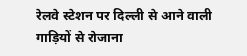रेलवे स्टेशन पर दिल्ली से आने वाली गाड़ियों से रोजाना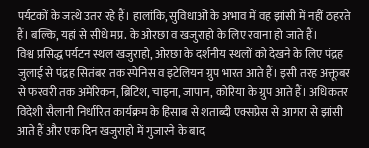पर्यटकों के जत्थे उतर रहे हैं। हालांकि, सुविधाओं के अभाव में वह झांसी में नहीं ठहरते हैं। बल्कि, यहां से सीधे मप्र. के ओरछा व खजुराहो के लिए रवाना हो जाते हैं।
विश्व प्रसिद्ध पर्यटन स्थल खजुराहो, ओरछा के दर्शनीय स्थलों को देखने के लिए पंद्रह जुलाई से पंद्रह सितंबर तक स्पेनिस व इटेलियन ग्रुप भारत आते हैं। इसी तरह अक्तूबर से फरवरी तक अमेरिकन, ब्रिटिश, चाइना, जापान, कोरिया के ग्रुप आते हैं। अधिकतर विदेशी सैलानी निर्धारित कार्यक्रम के हिसाब से शताब्दी एक्सप्रेस से आगरा से झांसी आते हैं और एक दिन खजुराहो में गुजारने के बाद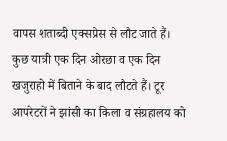वापस शताब्दी एक्सप्रेस से लौट जाते हैं। कुछ यात्री एक दिन ओरछा व एक दिन खजुराहो में बिताने के बाद लौटते हैं। टूर आपरेटरों ने झांसी का किला व संग्रहालय को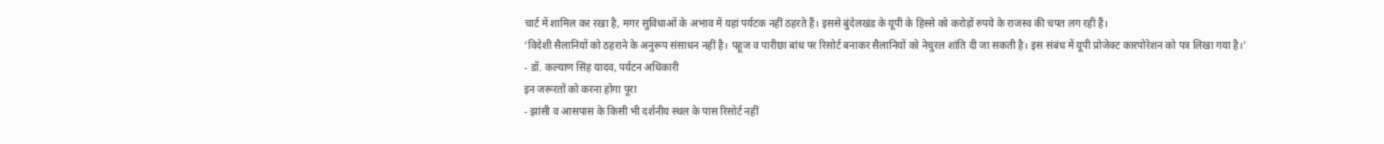चार्ट में शामिल कर रखा है, मगर सुविधाओं के अभाव में यहां पर्यटक नहीं ठहरते हैं। इससे बुंदेलखंड के यूपी के हिस्से को करोड़ों रुपये के राजस्व की चपत लग रही हैं।
‘विदेशी सैलानियों को ठहराने के अनुरूप संसाधन नहीं है। पहूज व पारीछा बांध पर रिसोर्ट बनाकर सैलानियों को नेचुरल शांति दी जा सकती है। इस संबंध में यूपी प्रोजेक्ट कारपोरेशन को पत्र लिखा गया है।’
- डॉ. कल्याण सिंह यादव, पर्यटन अधिकारी
इन जरूरतों को करना होगा पूरा
- झांसी व आसपास के किसी भी दर्शनीय स्थल के पास रिसोर्ट नहीं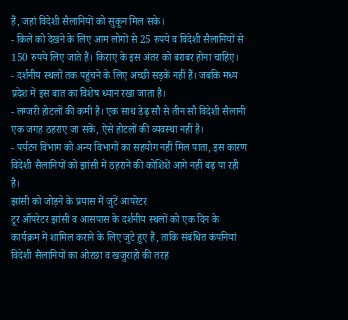हैं, जहां विदेशी सैलानियों को सुकून मिल सके।
- किले को देखने के लिए आम लोगों से 25 रुपये व विदेशी सैलानियों से 150 रुपये लिए जाते हैं। किराए के इस अंतर को बराबर होना चाहिए।
- दर्शनीय स्थलों तक पहुंचने के लिए अच्छी सड़कें नहीं हैं। जबकि मध्य प्रदेश में इस बात का विशेष ध्यान रखा जाता है।
- लग्जरी होटलों की कमी है। एक साथ डेढ़ सौ से तीन सौ विदेशी सैलानी एक जगह ठहराए जा सकें, ऐसे होटलों की व्यवस्था नहीं है।
- पर्यटन विभाग को अन्य विभागों का सहयोग नहीं मिल पाता, इस कारण विदेशी सैलानियों को झांसी में ठहराने की कोशिशें आगे नहीं बढ़ पा रही है।
झांसी को जोड़ने के प्रयास में जुटें आपरेटर
टूर ऑपरेटर झांसी व आसपास के दर्शनीय स्थलों को एक दिन के कार्यक्रम में शामिल कराने के लिए जुटे हुए हैं, ताकि संबंधित कंपनियां विदेशी सैलानियों का ओरछा व खजुराहो की तरह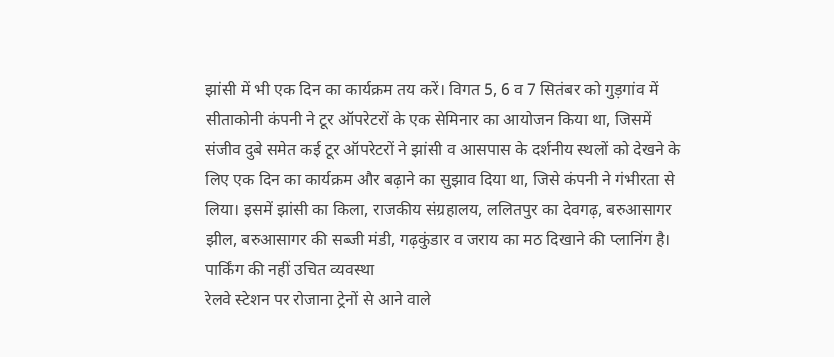झांसी में भी एक दिन का कार्यक्रम तय करें। विगत 5, 6 व 7 सितंबर को गुड़गांव में सीताकोनी कंपनी ने टूर ऑपरेटरों के एक सेमिनार का आयोजन किया था, जिसमें संजीव दुबे समेत कई टूर ऑपरेटरों ने झांसी व आसपास के दर्शनीय स्थलों को देखने के लिए एक दिन का कार्यक्रम और बढ़ाने का सुझाव दिया था, जिसे कंपनी ने गंभीरता से लिया। इसमें झांसी का किला, राजकीय संग्रहालय, ललितपुर का देवगढ़, बरुआसागर झील, बरुआसागर की सब्जी मंडी, गढ़कुंडार व जराय का मठ दिखाने की प्लानिंग है।
पार्किंग की नहीं उचित व्यवस्था
रेलवे स्टेशन पर रोजाना ट्रेनों से आने वाले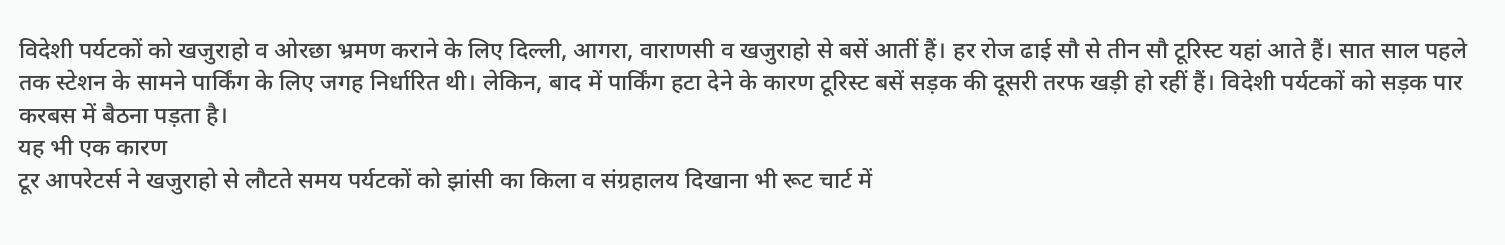विदेशी पर्यटकों को खजुराहो व ओरछा भ्रमण कराने के लिए दिल्ली, आगरा, वाराणसी व खजुराहो से बसें आतीं हैं। हर रोज ढाई सौ से तीन सौ टूरिस्ट यहां आते हैं। सात साल पहले तक स्टेशन के सामने पार्किंग के लिए जगह निर्धारित थी। लेकिन, बाद में पार्किंग हटा देने के कारण टूरिस्ट बसें सड़क की दूसरी तरफ खड़ी हो रहीं हैं। विदेशी पर्यटकों को सड़क पार करबस में बैठना पड़ता है।
यह भी एक कारण
टूर आपरेटर्स ने खजुराहो से लौटते समय पर्यटकों को झांसी का किला व संग्रहालय दिखाना भी रूट चार्ट में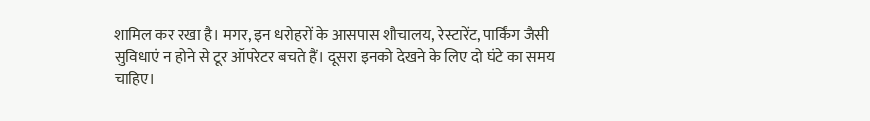शामिल कर रखा है। मगर, इन धरोहरों के आसपास शौचालय, रेस्टारेंट, पार्किंग जैसी सुविधाएं न होने से टूर ऑपरेटर बचते हैं। दूसरा इनको देखने के लिए दो घंटे का समय चाहिए।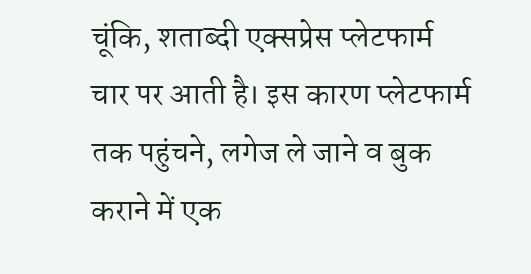चूंकि, शताब्दी एक्सप्रेस प्लेटफार्म चार पर आती है। इस कारण प्लेटफार्म तक पहुंचने, लगेज ले जाने व बुक कराने में एक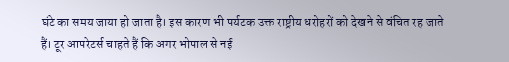घंटे का समय जाया हो जाता है। इस कारण भी पर्यटक उक्त राष्ट्रीय धरोहरों को देखने से वंचित रह जाते हैं। टूर आपरेटर्स चाहते हैं कि अगर भोपाल से नई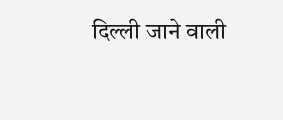दिल्ली जाने वाली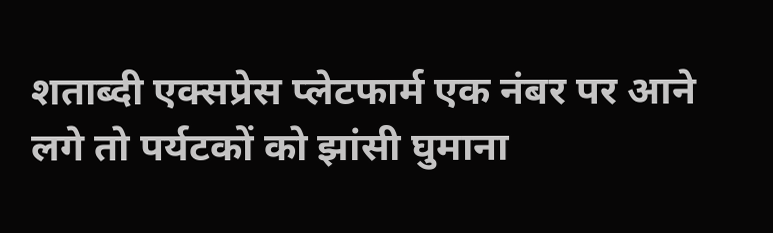शताब्दी एक्सप्रेस प्लेटफार्म एक नंबर पर आने लगे तो पर्यटकों को झांसी घुमाना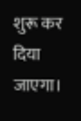शुरू कर दिया जाएगा।